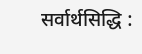सर्वार्थसिद्धि :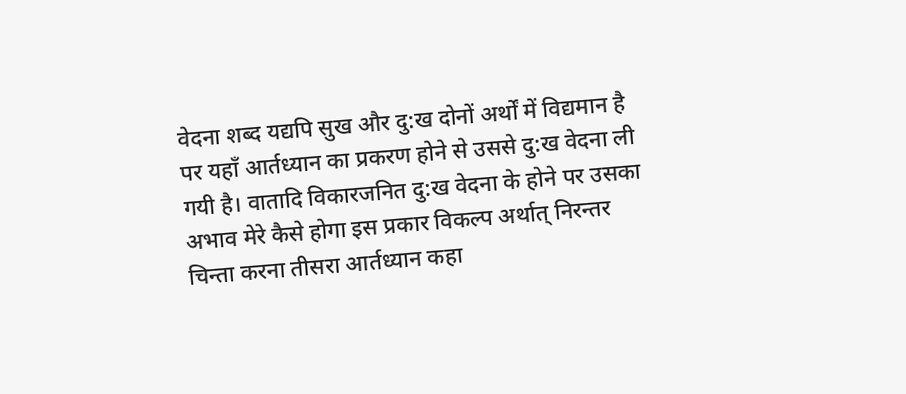वेदना शब्द यद्यपि सुख और दु:ख दोनों अर्थों में विद्यमान है पर यहाँ आर्तध्यान का प्रकरण होने से उससे दु:ख वेदना ली गयी है। वातादि विकारजनित दु:ख वेदना के होने पर उसका अभाव मेरे कैसे होगा इस प्रकार विकल्प अर्थात् निरन्तर चिन्ता करना तीसरा आर्तध्यान कहा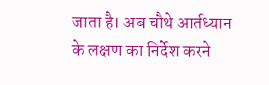जाता है। अब चौथे आर्तध्यान के लक्षण का निर्देश करने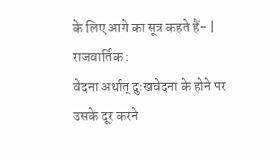के लिए आगे का सूत्र कहते हैं- |
राजवार्तिक :
वेदना अर्थात् दुःखवेदना के होने पर उसके दूर करने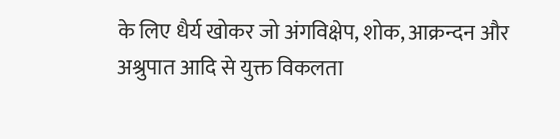के लिए धैर्य खोकर जो अंगविक्षेप, शोक, आक्रन्दन और अश्रुपात आदि से युक्त विकलता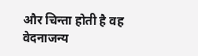और चिन्ता होती है वह वेदनाजन्य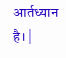आर्तध्यान है। |